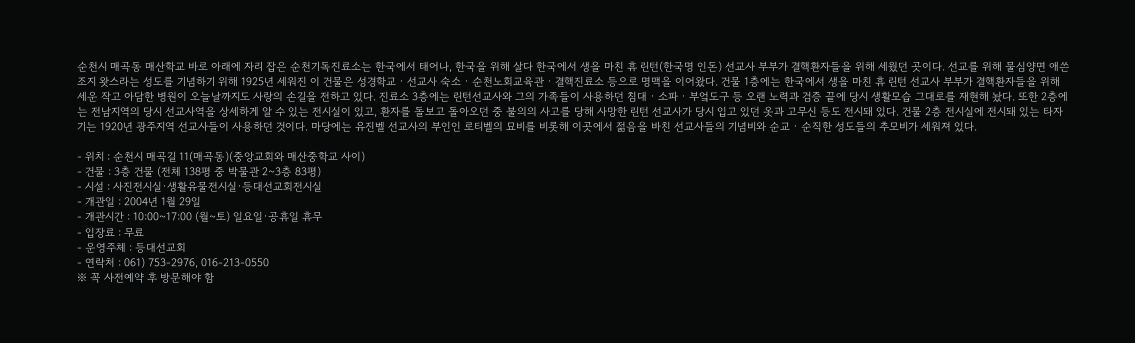순천시 매곡동 매산학교 바로 아래에 자리 잡은 순천기독진료소는 한국에서 태어나, 한국을 위해 살다 한국에서 생을 마친 휴 린턴(한국명 인돈) 선교사 부부가 결핵환자들을 위해 세웠던 곳이다. 선교를 위해 물심양면 애쓴 조지 왓스라는 성도를 기념하기 위해 1925년 세워진 이 건물은 성경학교 · 선교사 숙소 · 순천노회교육관 · 결핵진료소 등으로 명맥을 이어왔다. 건물 1층에는 한국에서 생을 마친 휴 린턴 선교사 부부가 결핵환자들을 위해 세운 작고 아담한 병원이 오늘날까지도 사랑의 손길을 전하고 있다. 진료소 3층에는 린턴선교사와 그의 가족들이 사용하던 침대 · 소파 · 부엌도구 등 오랜 노력과 검증 끝에 당시 생활모습 그대로를 재현해 놨다. 또한 2층에는 전남지역의 당시 선교사역을 상세하게 알 수 있는 전시실이 있고, 환자를 돌보고 돌아오던 중 불의의 사고를 당해 사망한 린턴 선교사가 당시 입고 있던 옷과 고무신 등도 전시돼 있다. 건물 2층 전시실에 전시돼 있는 타자기는 1920년 광주지역 선교사들이 사용하던 것이다. 마당에는 유진벨 선교사의 부인인 로티벨의 묘비를 비롯해 이곳에서 젊음을 바친 선교사들의 기념비와 순교 · 순직한 성도들의 추모비가 세워져 있다.

- 위치 : 순천시 매곡길 11(매곡동)(중앙교회와 매산중학교 사이)
- 건물 : 3층 건물 (전체 138평 중 박물관 2~3층 83평)
- 시설 : 사진전시실·생활유물전시실·등대선교회전시실
- 개관일 : 2004년 1월 29일
- 개관시간 : 10:00~17:00 (월~토) 일요일·공휴일 휴무
- 입장료 : 무료
- 운영주체 : 등대선교회
- 연락처 : 061) 753-2976, 016-213-0550
※ 꼭 사전예약 후 방문해야 함